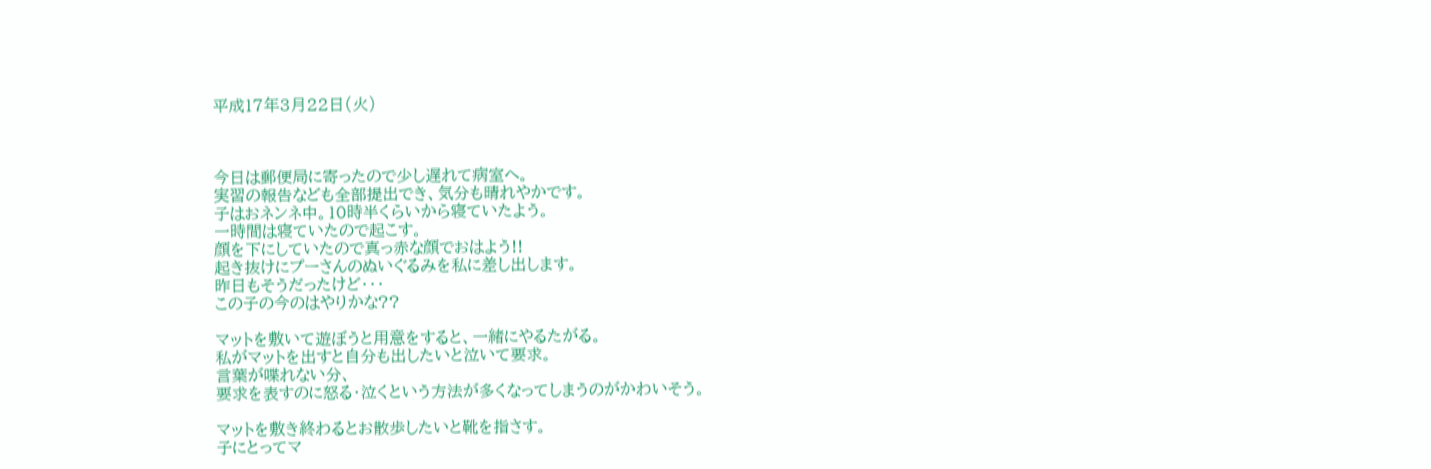平成17年3月22日(火)



今日は郵便局に寄ったので少し遅れて病室へ。
実習の報告なども全部提出でき、気分も晴れやかです。
子はおネンネ中。10時半くらいから寝ていたよう。
一時間は寝ていたので起こす。
顔を下にしていたので真っ赤な顔でおはよう!!
起き抜けにプーさんのぬいぐるみを私に差し出します。
昨日もそうだったけど・・・
この子の今のはやりかな??

マットを敷いて遊ぼうと用意をすると、一緒にやるたがる。
私がマットを出すと自分も出したいと泣いて要求。
言葉が喋れない分、
要求を表すのに怒る・泣くという方法が多くなってしまうのがかわいそう。

マットを敷き終わるとお散歩したいと靴を指さす。
子にとってマ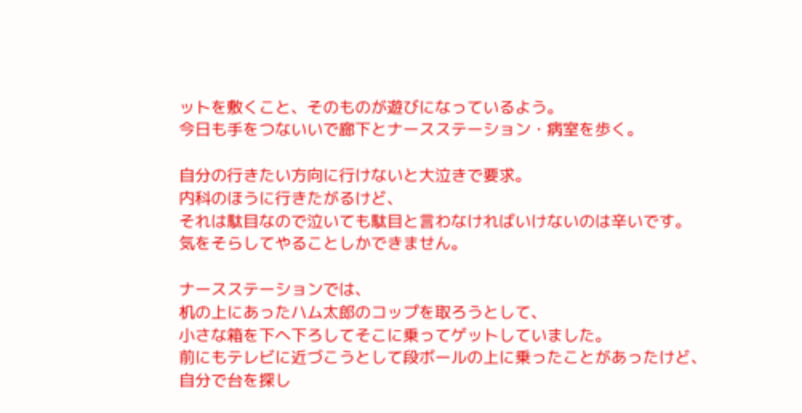ットを敷くこと、そのものが遊びになっているよう。
今日も手をつないいで廊下とナースステーション・病室を歩く。

自分の行きたい方向に行けないと大泣きで要求。
内科のほうに行きたがるけど、
それは駄目なので泣いても駄目と言わなければいけないのは辛いです。
気をそらしてやることしかできません。

ナースステーションでは、
机の上にあったハム太郎のコップを取ろうとして、
小さな箱を下へ下ろしてそこに乗ってゲットしていました。
前にもテレビに近づこうとして段ボールの上に乗ったことがあったけど、
自分で台を探し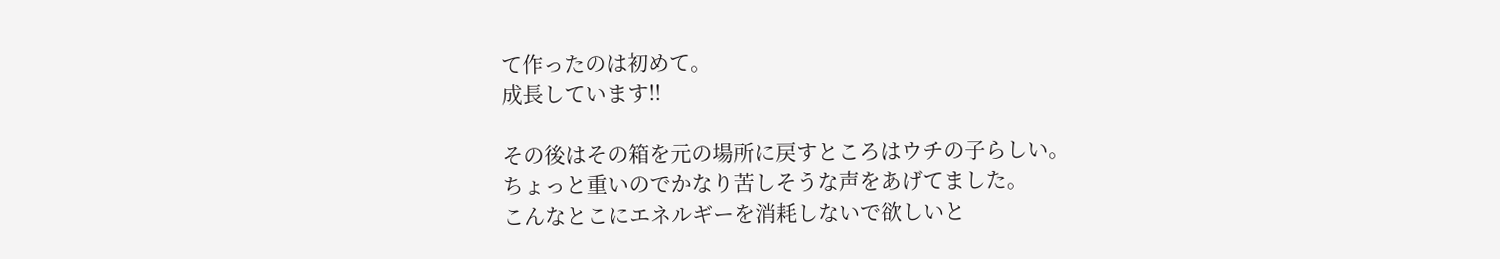て作ったのは初めて。
成長しています!!

その後はその箱を元の場所に戻すところはウチの子らしい。
ちょっと重いのでかなり苦しそうな声をあげてました。
こんなとこにエネルギーを消耗しないで欲しいと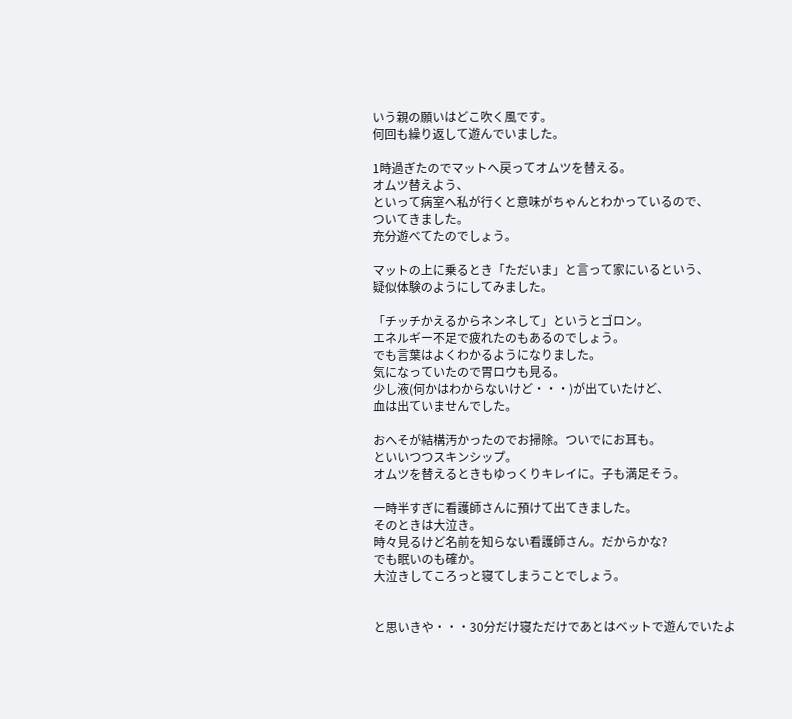いう親の願いはどこ吹く風です。
何回も繰り返して遊んでいました。

1時過ぎたのでマットへ戻ってオムツを替える。
オムツ替えよう、
といって病室へ私が行くと意味がちゃんとわかっているので、
ついてきました。
充分遊べてたのでしょう。

マットの上に乗るとき「ただいま」と言って家にいるという、
疑似体験のようにしてみました。

「チッチかえるからネンネして」というとゴロン。
エネルギー不足で疲れたのもあるのでしょう。
でも言葉はよくわかるようになりました。
気になっていたので胃ロウも見る。
少し液(何かはわからないけど・・・)が出ていたけど、
血は出ていませんでした。

おへそが結構汚かったのでお掃除。ついでにお耳も。
といいつつスキンシップ。
オムツを替えるときもゆっくりキレイに。子も満足そう。

一時半すぎに看護師さんに預けて出てきました。
そのときは大泣き。
時々見るけど名前を知らない看護師さん。だからかな?
でも眠いのも確か。
大泣きしてころっと寝てしまうことでしょう。


と思いきや・・・30分だけ寝ただけであとはベットで遊んでいたよ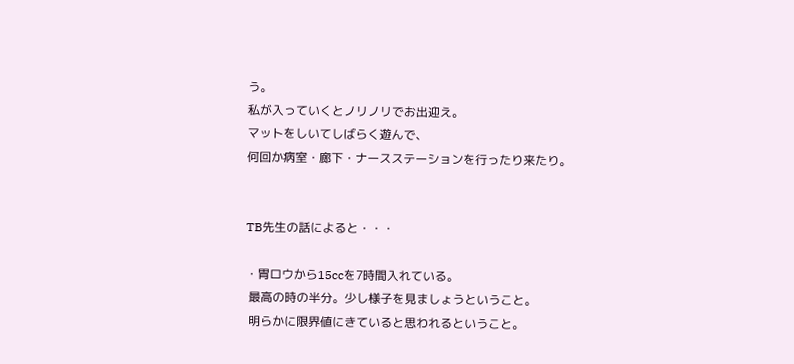う。
私が入っていくとノリノリでお出迎え。
マットをしいてしばらく遊んで、
何回か病室・廊下・ナースステーションを行ったり来たり。


TB先生の話によると・・・

・胃ロウから15ccを7時間入れている。
 最高の時の半分。少し様子を見ましょうということ。
 明らかに限界値にきていると思われるということ。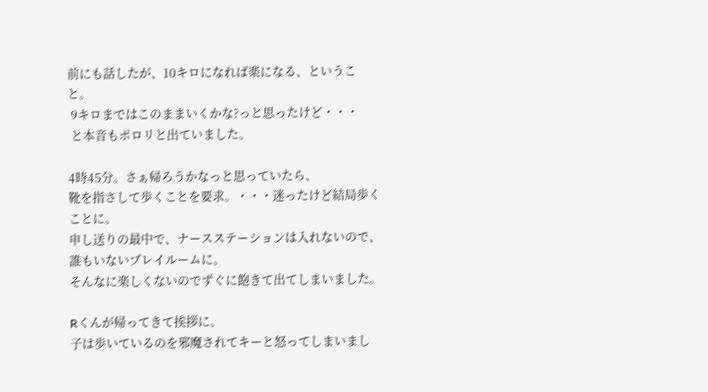前にも話したが、10キロになれば楽になる、ということ。
 9キロまではこのままいくかな?っと思ったけど・・・
 と本音もポロリと出ていました。

4時45分。さぁ帰ろうかなっと思っていたら、
靴を指さして歩くことを要求。・・・迷ったけど結局歩くことに。
申し送りの最中で、ナースステーションは入れないので、
誰もいないプレイルームに。
そんなに楽しくないのでずぐに飽きて出てしまいました。

Rくんが帰ってきて挨拶に。
子は歩いているのを邪魔されてキーと怒ってしまいまし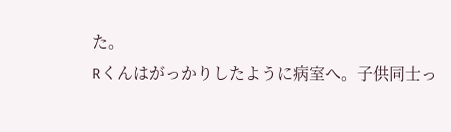た。
Rくんはがっかりしたように病室へ。子供同士っ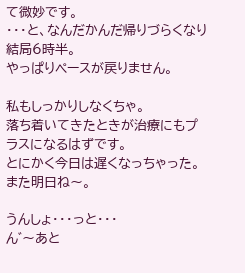て微妙です。
・・・と、なんだかんだ帰りづらくなり結局6時半。
やっぱりペースが戻りません。

私もしっかりしなくちゃ。
落ち着いてきたときが治療にもプラスになるはずです。
とにかく今日は遅くなっちゃった。また明日ね〜。

うんしょ・・・っと・・・
ん゛〜あと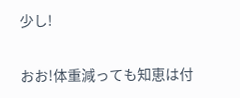少し!

おお!体重減っても知恵は付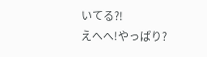いてる?!
えへへ!やっぱり?